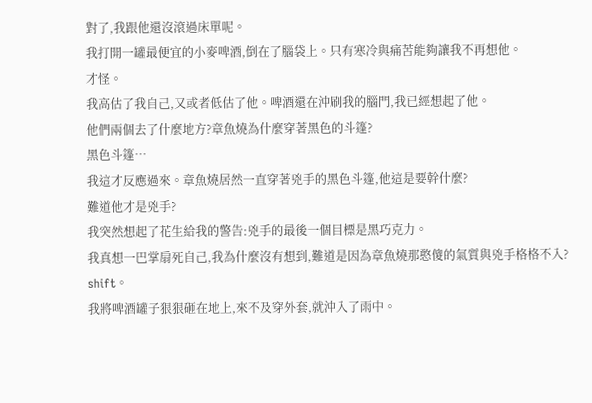對了,我跟他還沒滾過床單呢。
我打開一罐最便宜的小麥啤酒,倒在了腦袋上。只有寒冷與痛苦能夠讓我不再想他。
才怪。
我高估了我自己,又或者低估了他。啤酒還在沖刷我的腦門,我已經想起了他。
他們兩個去了什麼地方?章魚燒為什麼穿著黑色的斗篷?
黑色斗篷…
我這才反應過來。章魚燒居然一直穿著兇手的黑色斗篷,他這是要幹什麼?
難道他才是兇手?
我突然想起了花生給我的警告:兇手的最後一個目標是黑巧克力。
我真想一巴掌扇死自己,我為什麼沒有想到,難道是因為章魚燒那憨傻的氣質與兇手格格不入?
shift。
我將啤酒罐子狠狠砸在地上,來不及穿外套,就沖入了雨中。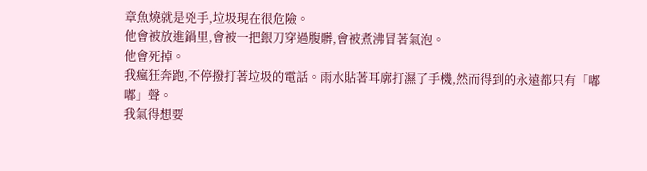章魚燒就是兇手,垃圾現在很危險。
他會被放進鍋里,會被一把銀刀穿過腹髒,會被煮沸冒著氣泡。
他會死掉。
我瘋狂奔跑,不停撥打著垃圾的電話。雨水貼著耳廓打濕了手機,然而得到的永遠都只有「嘟嘟」聲。
我氣得想要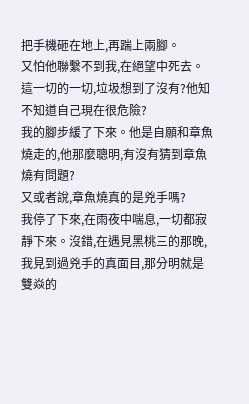把手機砸在地上,再踹上兩腳。
又怕他聯繫不到我,在絕望中死去。
這一切的一切,垃圾想到了沒有?他知不知道自己現在很危險?
我的腳步緩了下來。他是自願和章魚燒走的,他那麼聰明,有沒有猜到章魚燒有問題?
又或者說,章魚燒真的是兇手嗎?
我停了下來,在雨夜中喘息,一切都寂靜下來。沒錯,在遇見黑桃三的那晚,我見到過兇手的真面目,那分明就是雙焱的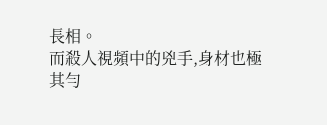長相。
而殺人視頻中的兇手,身材也極其勻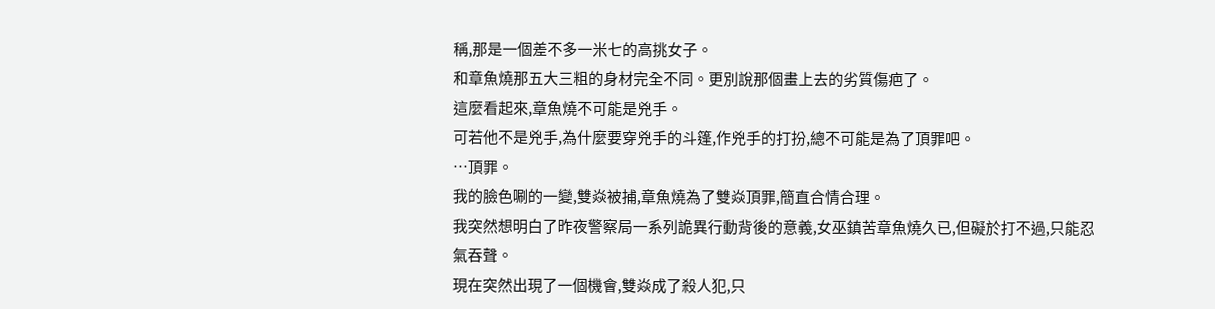稱,那是一個差不多一米七的高挑女子。
和章魚燒那五大三粗的身材完全不同。更別說那個畫上去的劣質傷疤了。
這麼看起來,章魚燒不可能是兇手。
可若他不是兇手,為什麼要穿兇手的斗篷,作兇手的打扮,總不可能是為了頂罪吧。
…頂罪。
我的臉色唰的一變,雙焱被捕,章魚燒為了雙焱頂罪,簡直合情合理。
我突然想明白了昨夜警察局一系列詭異行動背後的意義,女巫鎮苦章魚燒久已,但礙於打不過,只能忍氣吞聲。
現在突然出現了一個機會,雙焱成了殺人犯,只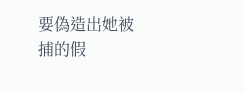要偽造出她被捕的假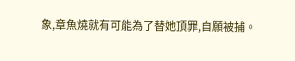象,章魚燒就有可能為了替她頂罪,自願被捕。